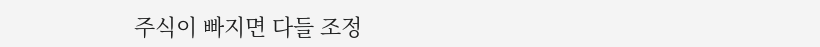주식이 빠지면 다들 조정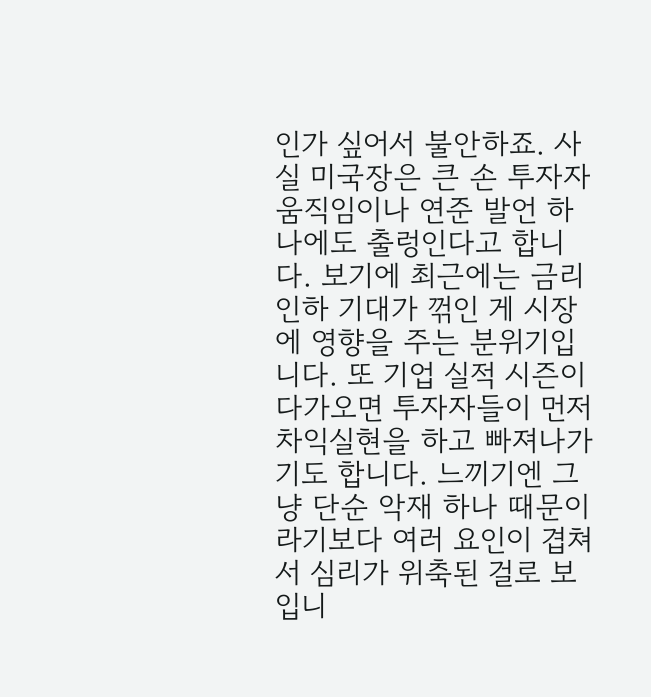인가 싶어서 불안하죠. 사실 미국장은 큰 손 투자자 움직임이나 연준 발언 하나에도 출렁인다고 합니다. 보기에 최근에는 금리 인하 기대가 꺾인 게 시장에 영향을 주는 분위기입니다. 또 기업 실적 시즌이 다가오면 투자자들이 먼저 차익실현을 하고 빠져나가기도 합니다. 느끼기엔 그냥 단순 악재 하나 때문이라기보다 여러 요인이 겹쳐서 심리가 위축된 걸로 보입니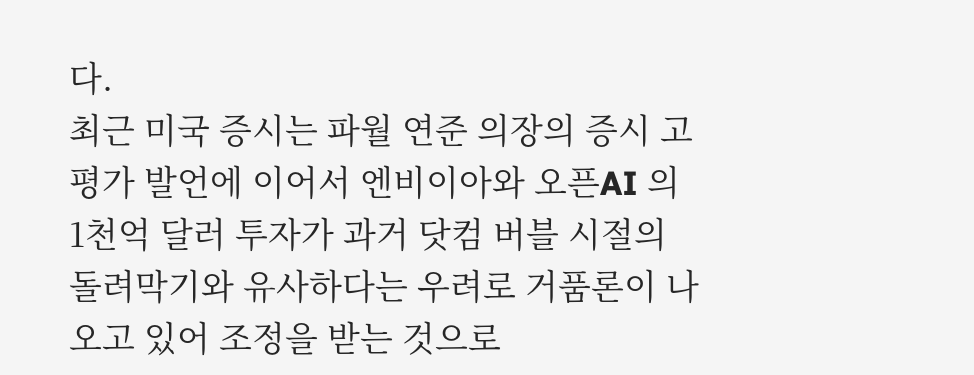다.
최근 미국 증시는 파월 연준 의장의 증시 고평가 발언에 이어서 엔비이아와 오픈AI 의 1천억 달러 투자가 과거 닷컴 버블 시절의 돌려막기와 유사하다는 우려로 거품론이 나오고 있어 조정을 받는 것으로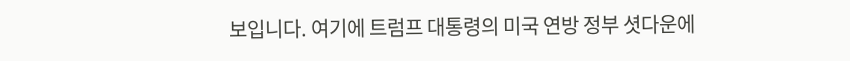보입니다. 여기에 트럼프 대통령의 미국 연방 정부 셧다운에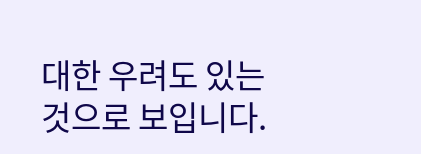대한 우려도 있는 것으로 보입니다.